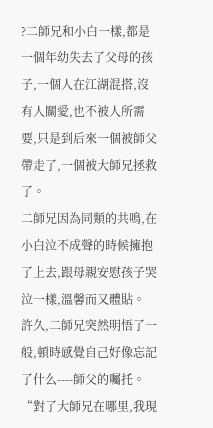?二師兄和小白一樣,都是一個年幼失去了父母的孩子,一個人在江湖混搭,沒有人關愛,也不被人所需要,只是到后來一個被師父帶走了,一個被大師兄拯救了。
二師兄因為同類的共鳴,在小白泣不成聲的時候擁抱了上去,跟母親安慰孩子哭泣一樣,溫馨而又體貼。
許久,二師兄突然明悟了一般,頓時感覺自己好像忘記了什么----師父的囑托。
“對了大師兄在哪里,我現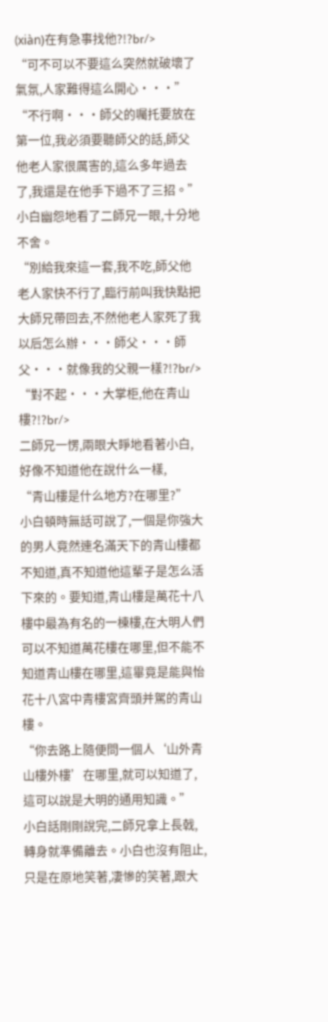(xiàn)在有急事找他?!?br/>
“可不可以不要這么突然就破壞了氣氛,人家難得這么開心···”
“不行啊···師父的囑托要放在第一位,我必須要聽師父的話,師父他老人家很厲害的,這么多年過去了,我還是在他手下過不了三招。”
小白幽怨地看了二師兄一眼,十分地不舍。
“別給我來這一套,我不吃,師父他老人家快不行了,臨行前叫我快點把大師兄帶回去,不然他老人家死了我以后怎么辦···師父···師父···就像我的父親一樣?!?br/>
“對不起···大掌柜,他在青山樓?!?br/>
二師兄一愣,兩眼大睜地看著小白,好像不知道他在說什么一樣,
“青山樓是什么地方?在哪里?”
小白頓時無話可說了,一個是你強大的男人竟然連名滿天下的青山樓都不知道,真不知道他這輩子是怎么活下來的。要知道,青山樓是萬花十八樓中最為有名的一棟樓,在大明人們可以不知道萬花樓在哪里,但不能不知道青山樓在哪里,這畢竟是能與怡花十八宮中青樓宮齊頭并駕的青山樓。
“你去路上隨便問一個人‘山外青山樓外樓’在哪里,就可以知道了,這可以說是大明的通用知識。”
小白話剛剛說完,二師兄拿上長戟,轉身就準備離去。小白也沒有阻止,只是在原地笑著,凄慘的笑著,跟大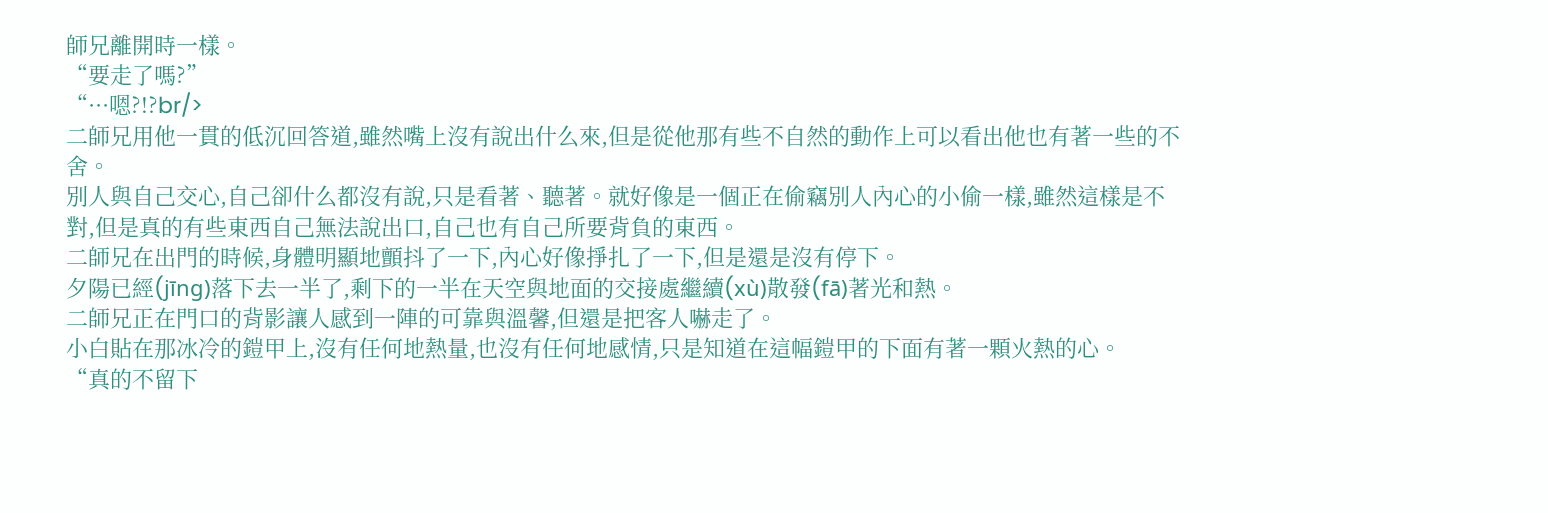師兄離開時一樣。
“要走了嗎?”
“···嗯?!?br/>
二師兄用他一貫的低沉回答道,雖然嘴上沒有說出什么來,但是從他那有些不自然的動作上可以看出他也有著一些的不舍。
別人與自己交心,自己卻什么都沒有說,只是看著、聽著。就好像是一個正在偷竊別人內心的小偷一樣,雖然這樣是不對,但是真的有些東西自己無法說出口,自己也有自己所要背負的東西。
二師兄在出門的時候,身體明顯地顫抖了一下,內心好像掙扎了一下,但是還是沒有停下。
夕陽已經(jīng)落下去一半了,剩下的一半在天空與地面的交接處繼續(xù)散發(fā)著光和熱。
二師兄正在門口的背影讓人感到一陣的可靠與溫馨,但還是把客人嚇走了。
小白貼在那冰冷的鎧甲上,沒有任何地熱量,也沒有任何地感情,只是知道在這幅鎧甲的下面有著一顆火熱的心。
“真的不留下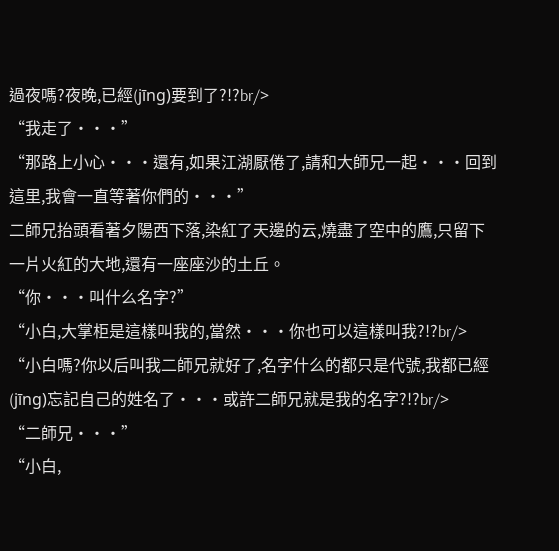過夜嗎?夜晚,已經(jīng)要到了?!?br/>
“我走了···”
“那路上小心···還有,如果江湖厭倦了,請和大師兄一起···回到這里,我會一直等著你們的···”
二師兄抬頭看著夕陽西下落,染紅了天邊的云,燒盡了空中的鷹,只留下一片火紅的大地,還有一座座沙的土丘。
“你···叫什么名字?”
“小白,大掌柜是這樣叫我的,當然···你也可以這樣叫我?!?br/>
“小白嗎?你以后叫我二師兄就好了,名字什么的都只是代號,我都已經(jīng)忘記自己的姓名了···或許二師兄就是我的名字?!?br/>
“二師兄···”
“小白,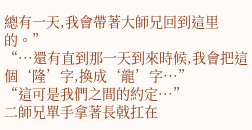總有一天,我會帶著大師兄回到這里的。”
“···還有直到那一天到來時候,我會把這個‘隆’字,換成‘龍’字···”
“這可是我們之間的約定···”
二師兄單手拿著長戟扛在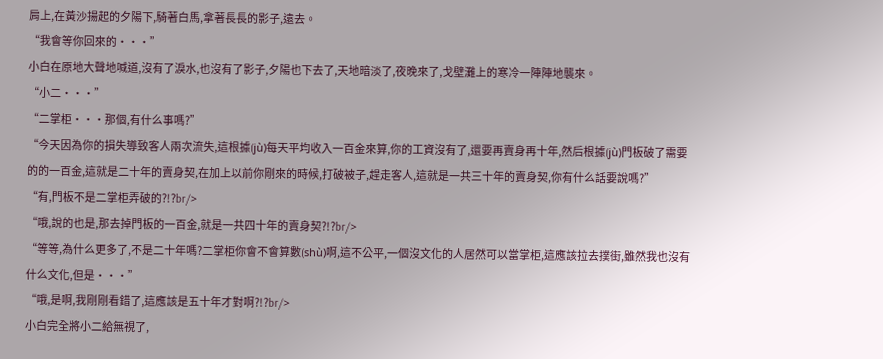肩上,在黃沙揚起的夕陽下,騎著白馬,拿著長長的影子,遠去。
“我會等你回來的···”
小白在原地大聲地喊道,沒有了淚水,也沒有了影子,夕陽也下去了,天地暗淡了,夜晚來了,戈壁灘上的寒冷一陣陣地襲來。
“小二···”
“二掌柜···那個,有什么事嗎?”
“今天因為你的損失導致客人兩次流失,這根據(jù)每天平均收入一百金來算,你的工資沒有了,還要再賣身再十年,然后根據(jù)門板破了需要的的一百金,這就是二十年的賣身契,在加上以前你剛來的時候,打破被子,趕走客人,這就是一共三十年的賣身契,你有什么話要說嗎?”
“有,門板不是二掌柜弄破的?!?br/>
“哦,說的也是,那去掉門板的一百金,就是一共四十年的賣身契?!?br/>
“等等,為什么更多了,不是二十年嗎?二掌柜你會不會算數(shù)啊,這不公平,一個沒文化的人居然可以當掌柜,這應該拉去撲街,雖然我也沒有什么文化,但是···”
“哦,是啊,我剛剛看錯了,這應該是五十年才對啊?!?br/>
小白完全將小二給無視了,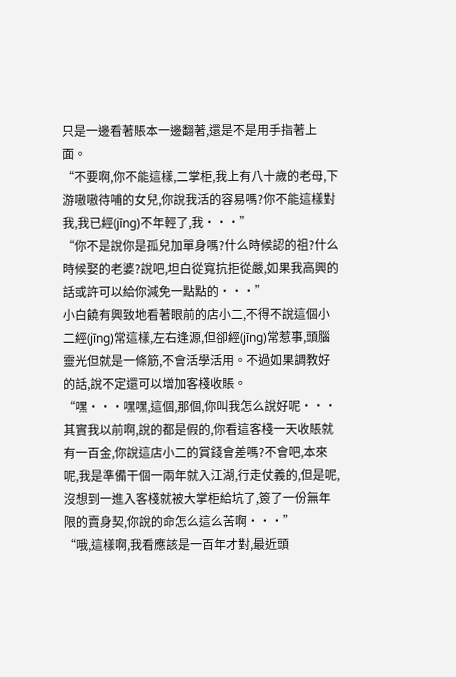只是一邊看著賬本一邊翻著,還是不是用手指著上面。
“不要啊,你不能這樣,二掌柜,我上有八十歲的老母,下游嗷嗷待哺的女兒,你說我活的容易嗎?你不能這樣對我,我已經(jīng)不年輕了,我···”
“你不是說你是孤兒加單身嗎?什么時候認的祖?什么時候娶的老婆?說吧,坦白從寬抗拒從嚴,如果我高興的話或許可以給你減免一點點的···”
小白饒有興致地看著眼前的店小二,不得不說這個小二經(jīng)常這樣,左右逢源,但卻經(jīng)常惹事,頭腦靈光但就是一條筋,不會活學活用。不過如果調教好的話,說不定還可以增加客棧收賬。
“嘿···嘿嘿,這個,那個,你叫我怎么說好呢···其實我以前啊,說的都是假的,你看這客棧一天收賬就有一百金,你說這店小二的賞錢會差嗎?不會吧,本來呢,我是準備干個一兩年就入江湖,行走仗義的,但是呢,沒想到一進入客棧就被大掌柜給坑了,簽了一份無年限的賣身契,你說的命怎么這么苦啊···”
“哦,這樣啊,我看應該是一百年才對,最近頭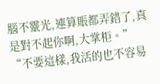腦不靈光,連算賬都弄錯了,真是對不起你啊,大掌柜。”
“不要這樣,我活的也不容易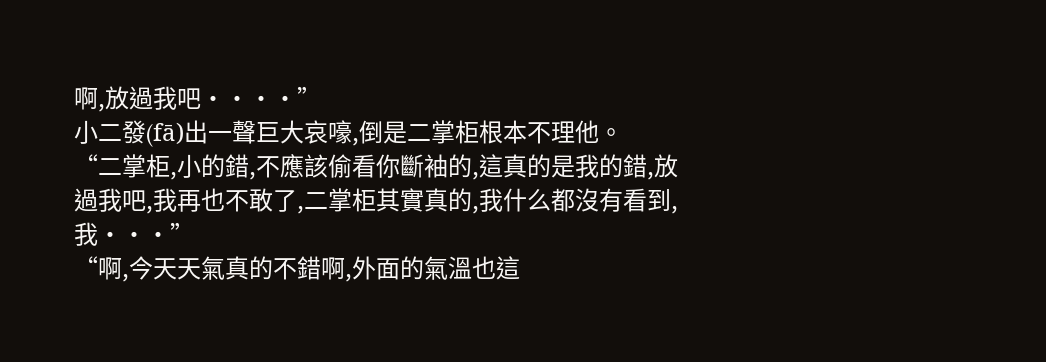啊,放過我吧····”
小二發(fā)出一聲巨大哀嚎,倒是二掌柜根本不理他。
“二掌柜,小的錯,不應該偷看你斷袖的,這真的是我的錯,放過我吧,我再也不敢了,二掌柜其實真的,我什么都沒有看到,我···”
“啊,今天天氣真的不錯啊,外面的氣溫也這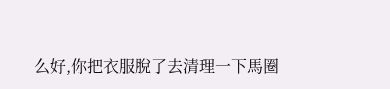么好,你把衣服脫了去清理一下馬圈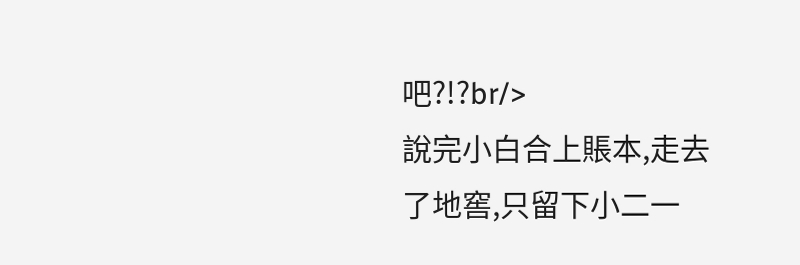吧?!?br/>
說完小白合上賬本,走去了地窖,只留下小二一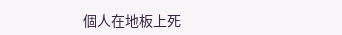個人在地板上死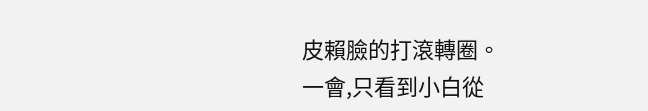皮賴臉的打滾轉圈。
一會,只看到小白從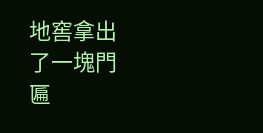地窖拿出了一塊門匾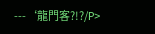---‘龍門客?!?/P>